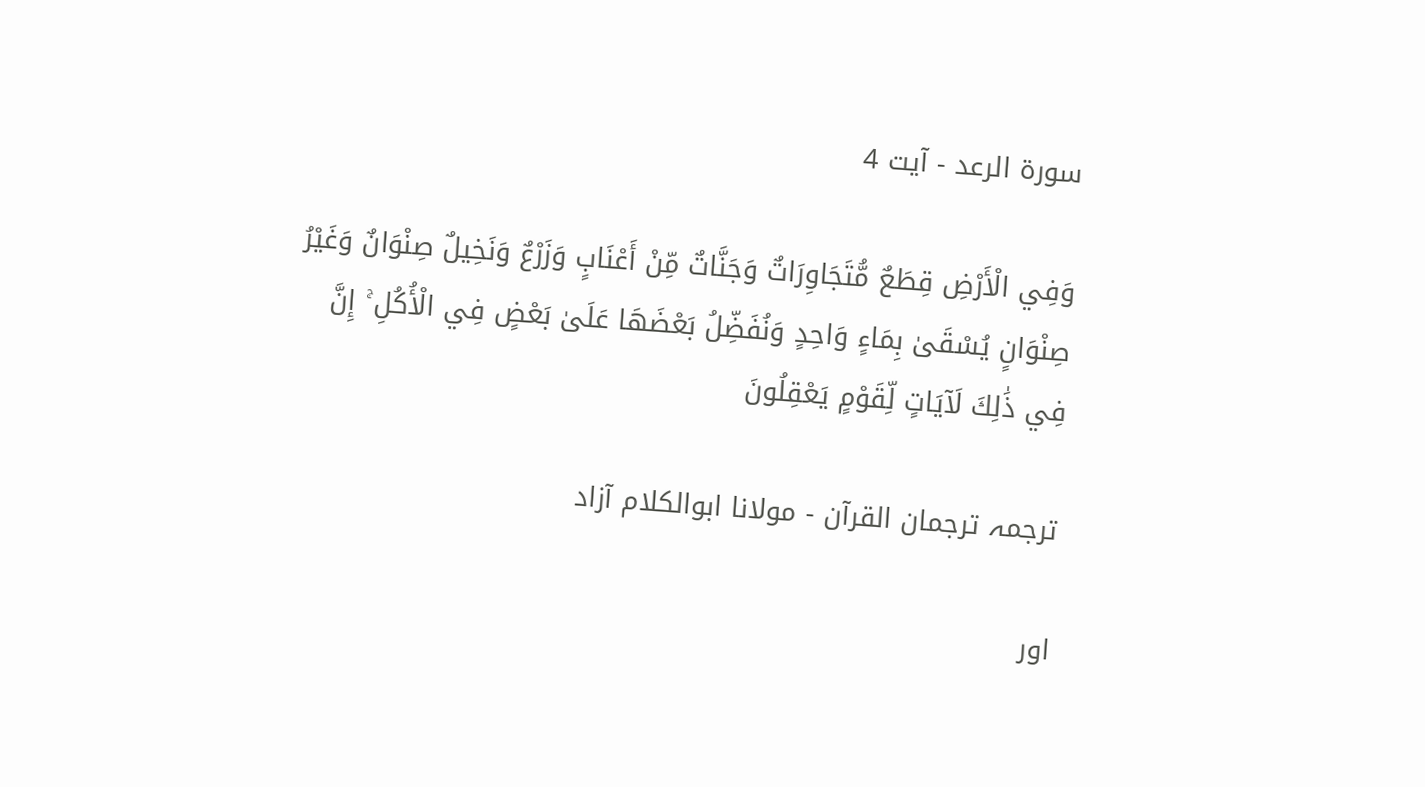سورة الرعد - آیت 4

وَفِي الْأَرْضِ قِطَعٌ مُّتَجَاوِرَاتٌ وَجَنَّاتٌ مِّنْ أَعْنَابٍ وَزَرْعٌ وَنَخِيلٌ صِنْوَانٌ وَغَيْرُ صِنْوَانٍ يُسْقَىٰ بِمَاءٍ وَاحِدٍ وَنُفَضِّلُ بَعْضَهَا عَلَىٰ بَعْضٍ فِي الْأُكُلِ ۚ إِنَّ فِي ذَٰلِكَ لَآيَاتٍ لِّقَوْمٍ يَعْقِلُونَ

ترجمہ ترجمان القرآن - مولانا ابوالکلام آزاد

اور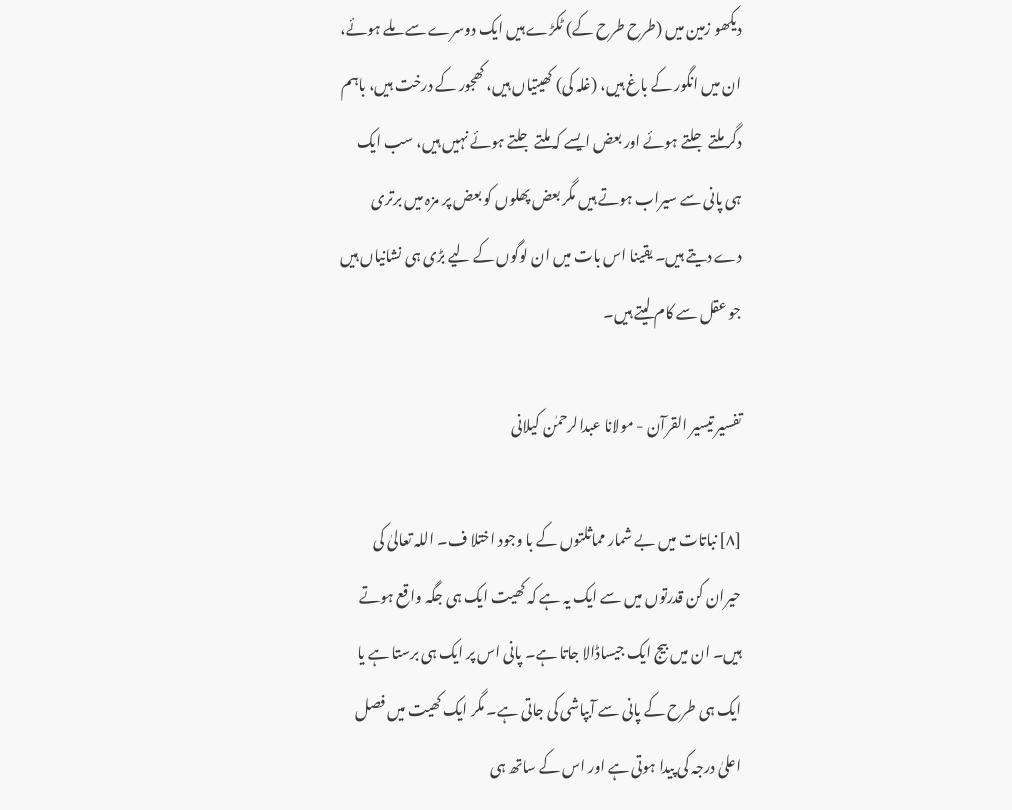دیکھو زمین میں (طرح طرح کے) ٹکڑے ہیں ایک دوسرے سے ملے ہوئے، ان میں انگور کے باغ ہیں، (غلہ کی) کھیتیاں ہیں، کھجور کے درخت ہیں، باہم دگر ملتے جلتے ہوئے اور بعض ایسے کہ ملتے جلتے ہوئے نہیں ہیں، سب ایک ہی پانی سے سیراب ہوتے ہیں مگر بعض پھلوں کو بعض پر مزہ میں برتری دے دیتے ہیں۔ یقینا اس بات میں ان لوگوں کے لیے بڑی ہی نشانیاں ہیں جو عقل سے کام لیتے ہیں۔

تفسیر تیسیر القرآن - مولانا عبدالرحمٰن کیلانی

[٨] نباتات میں بے شمار مماثلتوں کے با وجود اختلا ف۔ اللہ تعالیٰ کی حیران کن قدرتوں میں سے ایک یہ ہے کہ کھیت ایک ہی جگہ واقع ہوتے ہیں۔ ان میں بیج ایک جیساڈالا جاتا ہے۔ پانی اس پر ایک ہی برستا ہے یا ایک ہی طرح کے پانی سے آبپاشی کی جاتی ہے۔ مگر ایک کھیت میں فصل اعلیٰ درجہ کی پیدا ہوتی ہے اور اس کے ساتھ ہی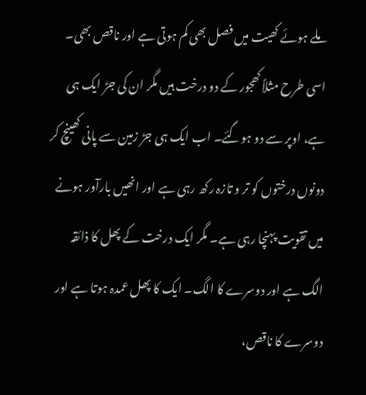ملے ہوئے کھیت میں فصل بھی کم ہوتی ہے اور ناقص بھی۔ اسی طرح مثلاً کھجور کے دو درخت ہیں مگر ان کی جڑ ایک ہی ہے، اوپر سے دو ہوگئے۔ اب ایک ہی جڑ زمین سے پانی کھینچ کر دونوں درختوں کو تر و تازہ رکھ رہی ہے اور انھیں بارآور ہونے میں تقویت پہنچا رہی ہے۔ مگر ایک درخت کے پھل کا ذائقہ الگ ہے اور دوسرے کا الگ۔ ایک کا پھل عمدہ ہوتا ہے اور دوسرے کا ناقص،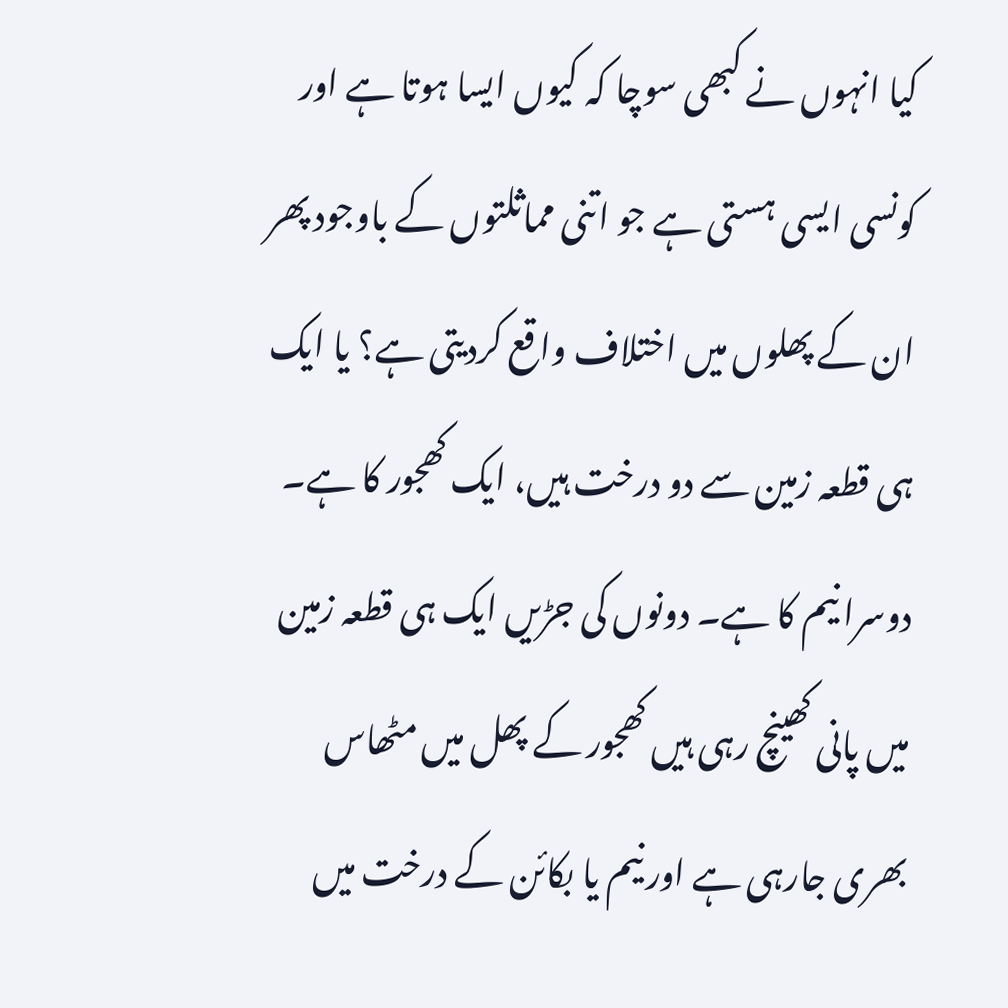کیا انہوں نے کبھی سوچا کہ کیوں ایسا ہوتا ہے اور کونسی ایسی ہستی ہے جو اتنی مماثلتوں کے باوجود پھر ان کے پھلوں میں اختلاف واقع کردیتی ہے؟ یا ایک ہی قطعہ زمین سے دو درخت ہیں، ایک کھجور کا ہے۔ دوسرا نیم کا ہے۔ دونوں کی جڑیں ایک ہی قطعہ زمین میں پانی کھینچ رہی ہیں کھجور کے پھل میں مٹھاس بھری جارہی ہے اور نیم یا بکائن کے درخت میں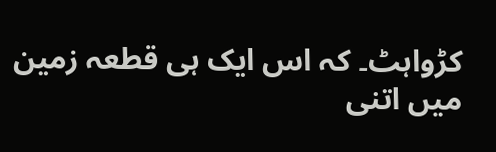کڑواہٹ۔ کہ اس ایک ہی قطعہ زمین میں اتنی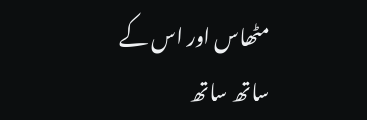مٹھاس اور اس کے ساتھ ساتھ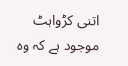اتنی کڑواہٹ موجود ہے کہ وہ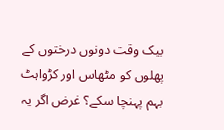بیک وقت دونوں درختوں کے پھلوں کو مٹھاس اور کڑواہٹ بہم پہنچا سکے؟ غرض اگر یہ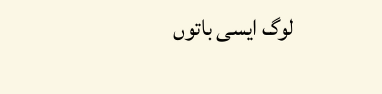لوگ ایسی باتوں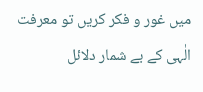میں غور و فکر کریں تو معرفت الٰہی کے بے شمار دلائل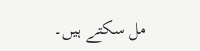مل سکتے ہیں۔